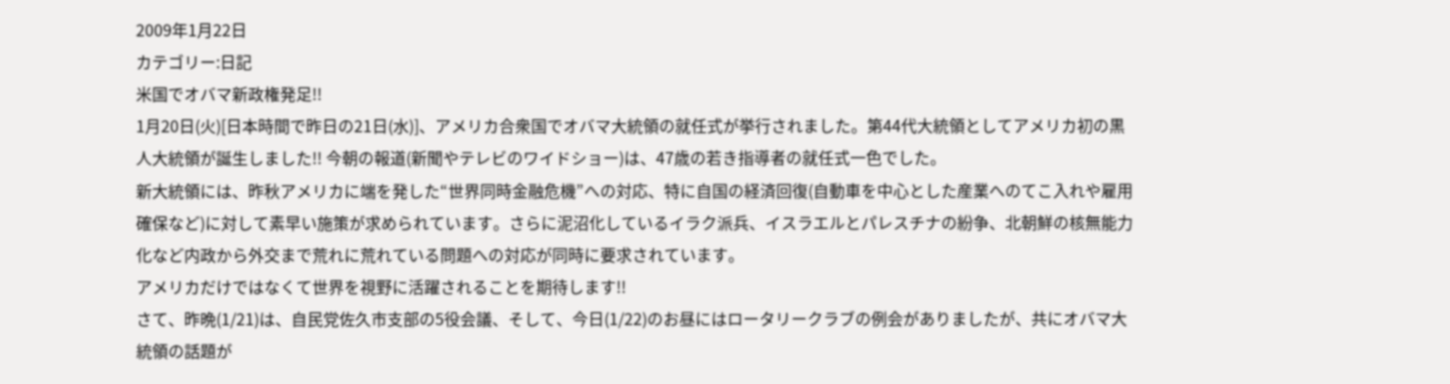2009年1月22日
カテゴリー:日記
米国でオバマ新政権発足!!
1月20日(火)[日本時間で昨日の21日(水)]、アメリカ合衆国でオバマ大統領の就任式が挙行されました。第44代大統領としてアメリカ初の黒人大統領が誕生しました!! 今朝の報道(新聞やテレビのワイドショー)は、47歳の若き指導者の就任式一色でした。
新大統領には、昨秋アメリカに端を発した“世界同時金融危機”への対応、特に自国の経済回復(自動車を中心とした産業へのてこ入れや雇用確保など)に対して素早い施策が求められています。さらに泥沼化しているイラク派兵、イスラエルとパレスチナの紛争、北朝鮮の核無能力化など内政から外交まで荒れに荒れている問題への対応が同時に要求されています。
アメリカだけではなくて世界を視野に活躍されることを期待します!!
さて、昨晩(1/21)は、自民党佐久市支部の5役会議、そして、今日(1/22)のお昼にはロータリークラブの例会がありましたが、共にオバマ大統領の話題が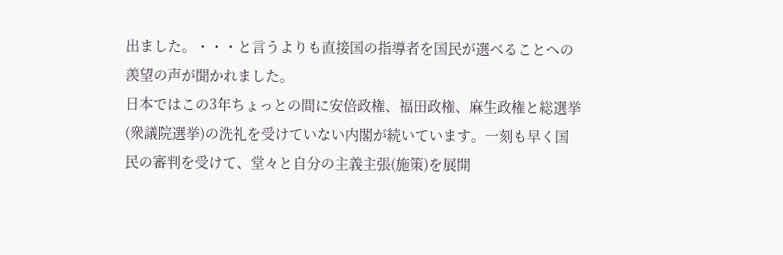出ました。・・・と言うよりも直接国の指導者を国民が選べることへの羨望の声が聞かれました。
日本ではこの3年ちょっとの間に安倍政権、福田政権、麻生政権と総選挙(衆議院選挙)の洗礼を受けていない内閣が続いています。一刻も早く国民の審判を受けて、堂々と自分の主義主張(施策)を展開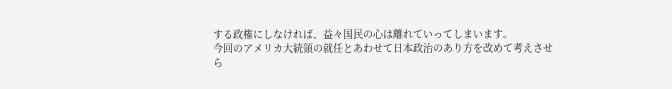する政権にしなければ、益々国民の心は離れていってしまいます。
今回のアメリカ大統領の就任とあわせて日本政治のあり方を改めて考えさせら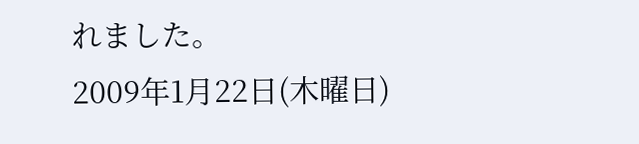れました。
2009年1月22日(木曜日)